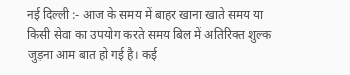नई दिल्ली :- आज के समय में बाहर खाना खाते समय या किसी सेवा का उपयोग करते समय बिल में अतिरिक्त शुल्क जुड़ना आम बात हो गई है। कई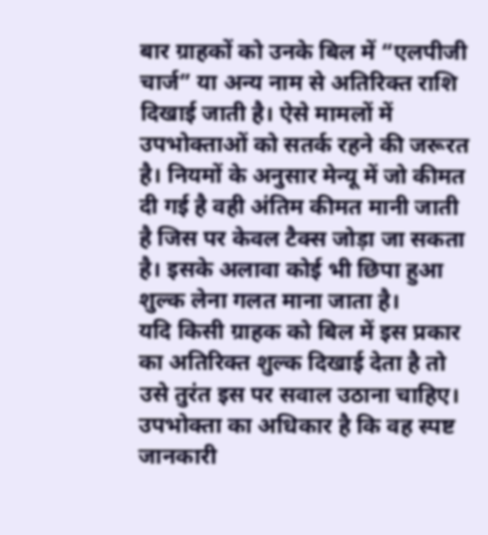बार ग्राहकों को उनके बिल में “एलपीजी चार्ज” या अन्य नाम से अतिरिक्त राशि दिखाई जाती है। ऐसे मामलों में उपभोक्ताओं को सतर्क रहने की जरूरत है। नियमों के अनुसार मेन्यू में जो कीमत दी गई है वही अंतिम कीमत मानी जाती है जिस पर केवल टैक्स जोड़ा जा सकता है। इसके अलावा कोई भी छिपा हुआ शुल्क लेना गलत माना जाता है।
यदि किसी ग्राहक को बिल में इस प्रकार का अतिरिक्त शुल्क दिखाई देता है तो उसे तुरंत इस पर सवाल उठाना चाहिए। उपभोक्ता का अधिकार है कि वह स्पष्ट जानकारी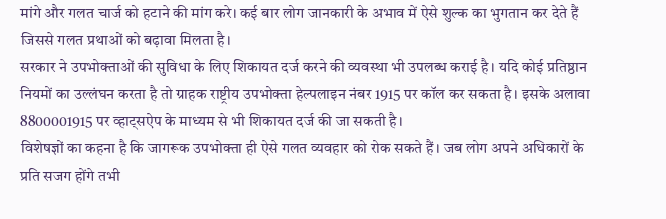मांगे और गलत चार्ज को हटाने की मांग करे। कई बार लोग जानकारी के अभाव में ऐसे शुल्क का भुगतान कर देते हैं जिससे गलत प्रथाओं को बढ़ावा मिलता है।
सरकार ने उपभोक्ताओं की सुविधा के लिए शिकायत दर्ज करने की व्यवस्था भी उपलब्ध कराई है। यदि कोई प्रतिष्ठान नियमों का उल्लंघन करता है तो ग्राहक राष्ट्रीय उपभोक्ता हेल्पलाइन नंबर 1915 पर कॉल कर सकता है। इसके अलावा 8800001915 पर व्हाट्सऐप के माध्यम से भी शिकायत दर्ज की जा सकती है।
विशेषज्ञों का कहना है कि जागरूक उपभोक्ता ही ऐसे गलत व्यवहार को रोक सकते हैं। जब लोग अपने अधिकारों के प्रति सजग होंगे तभी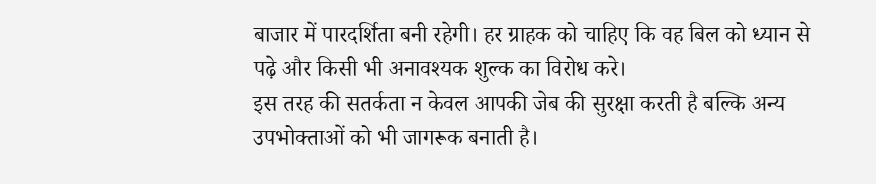बाजार में पारदर्शिता बनी रहेगी। हर ग्राहक को चाहिए कि वह बिल को ध्यान से पढ़े और किसी भी अनावश्यक शुल्क का विरोध करे।
इस तरह की सतर्कता न केवल आपकी जेब की सुरक्षा करती है बल्कि अन्य उपभोक्ताओं को भी जागरूक बनाती है।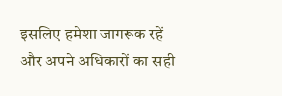इसलिए हमेशा जागरूक रहें और अपने अधिकारों का सही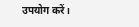उपयोग करें।